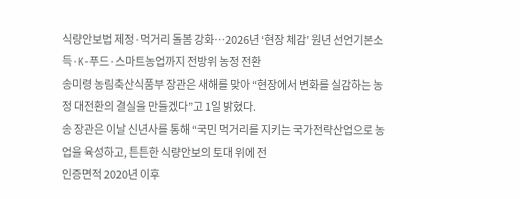식량안보법 제정·먹거리 돌봄 강화…2026년 ‘현장 체감’ 원년 선언기본소득·K-푸드·스마트농업까지 전방위 농정 전환
송미령 농림축산식품부 장관은 새해를 맞아 “현장에서 변화를 실감하는 농정 대전환의 결실을 만들겠다”고 1일 밝혔다.
송 장관은 이날 신년사를 통해 “국민 먹거리를 지키는 국가전략산업으로 농업을 육성하고, 튼튼한 식량안보의 토대 위에 전
인증면적 2020년 이후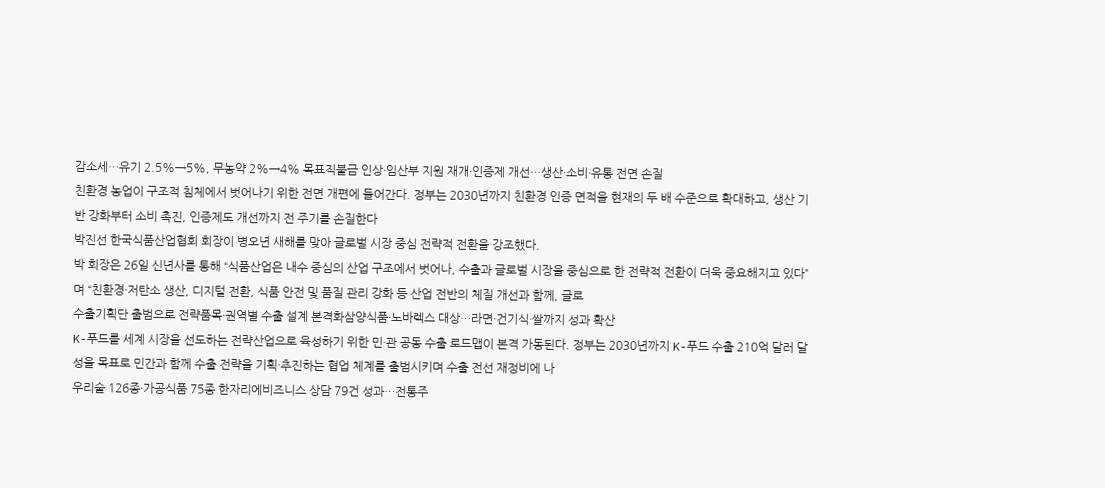감소세…유기 2.5%→5%, 무농약 2%→4% 목표직불금 인상·임산부 지원 재개·인증제 개선…생산·소비·유통 전면 손질
친환경 농업이 구조적 침체에서 벗어나기 위한 전면 개편에 들어간다. 정부는 2030년까지 친환경 인증 면적을 현재의 두 배 수준으로 확대하고, 생산 기반 강화부터 소비 촉진, 인증제도 개선까지 전 주기를 손질한다
박진선 한국식품산업협회 회장이 병오년 새해를 맞아 글로벌 시장 중심 전략적 전환을 강조했다.
박 회장은 26일 신년사를 통해 “식품산업은 내수 중심의 산업 구조에서 벗어나, 수출과 글로벌 시장을 중심으로 한 전략적 전환이 더욱 중요해지고 있다”며 “친환경·저탄소 생산, 디지털 전환, 식품 안전 및 품질 관리 강화 등 산업 전반의 체질 개선과 함께, 글로
수출기획단 출범으로 전략품목·권역별 수출 설계 본격화삼양식품·노바렉스 대상…라면·건기식·쌀까지 성과 확산
K-푸드를 세계 시장을 선도하는 전략산업으로 육성하기 위한 민·관 공동 수출 로드맵이 본격 가동된다. 정부는 2030년까지 K-푸드 수출 210억 달러 달성을 목표로 민간과 함께 수출 전략을 기획·추진하는 협업 체계를 출범시키며 수출 전선 재정비에 나
우리술 126종·가공식품 75종 한자리에비즈니스 상담 79건 성과…전통주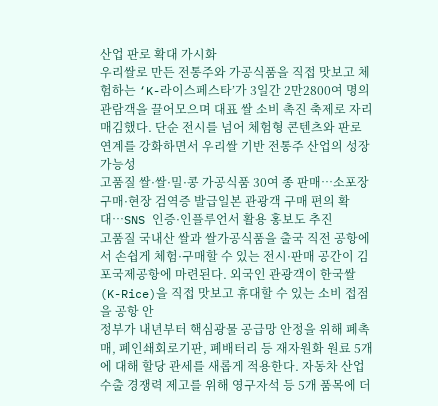산업 판로 확대 가시화
우리쌀로 만든 전통주와 가공식품을 직접 맛보고 체험하는 ‘K-라이스페스타’가 3일간 2만2800여 명의 관람객을 끌어모으며 대표 쌀 소비 촉진 축제로 자리매김했다. 단순 전시를 넘어 체험형 콘텐츠와 판로 연계를 강화하면서 우리쌀 기반 전통주 산업의 성장 가능성
고품질 쌀·쌀·밀·콩 가공식품 30여 종 판매…소포장 구매·현장 검역증 발급일본 관광객 구매 편의 확대…SNS 인증·인플루언서 활용 홍보도 추진
고품질 국내산 쌀과 쌀가공식품을 출국 직전 공항에서 손쉽게 체험·구매할 수 있는 전시·판매 공간이 김포국제공항에 마련된다. 외국인 관광객이 한국쌀(K-Rice)을 직접 맛보고 휴대할 수 있는 소비 접점을 공항 안
정부가 내년부터 핵심광물 공급망 안정을 위해 폐촉매, 폐인쇄회로기판, 폐배터리 등 재자원화 원료 5개에 대해 할당 관세를 새롭게 적용한다. 자동차 산업 수출 경쟁력 제고를 위해 영구자석 등 5개 품목에 더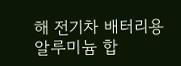해 전기차 배터리용 알루미늄 합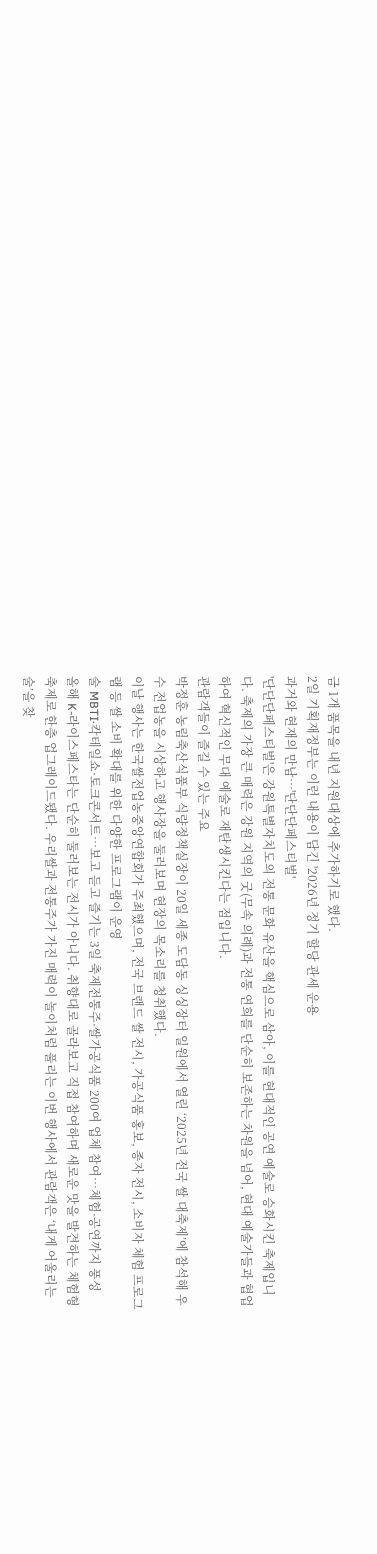금 1개 품목을 내년 지원대상에 추가하기로 했다.
2일 기획재정부는 이런 내용이 담긴 '2026년 정기 할당 관세 운용
과거와 현재의 만남…'단단단페스티벌'
'단단단페스티벌'은 강원특별자치도의 전통 문화 유산을 핵심으로 삼아, 이를 현대적인 공연 예술로 승화시킨 축제입니다. 축제의 가장 큰 매력은 강원 지역의 굿(무속 의례)과 전통 연희를 단순히 보존하는 차원을 넘어, 현대 예술가들과 협업하여 혁신적인 무대 예술로 재탄생시킨다는 점입니다.
관람객들이 즐길 수 있는 주요
박정훈 농림축산식품부 식량정책실장이 20일 세종 도담동 싱싱장터 일원에서 열린 ‘2025년 전국 쌀 대축제’에 참석해 우수 전업농을 시상하고 행사장을 둘러보며 현장의 목소리를 청취했다.
이날 행사는 한국쌀전업농중앙연합회가 주최했으며, 전국 브랜드 쌀 전시, 가공식품 홍보, 종자 전시, 소비자 체험 프로그램 등 쌀 소비 확대를 위한 다양한 프로그램이 운영
술 MBTI·칵테일쇼·토크콘서트…보고 듣고 즐기는 3일 축제전통주·쌀가공식품 200여 업체 참여…체험·공연까지 풍성
올해 K-라이스페스타는 단순히 둘러보는 전시가 아니다. 취향대로 골라보고 직접 참여하며 새로운 맛을 발견하는 체험형 축제로 한층 업그레이드됐다. 우리쌀과 전통주가 가진 매력이 놀이처럼 풀리는 이번 행사에서 관람객은 ‘내게 어울리는 술’을 찾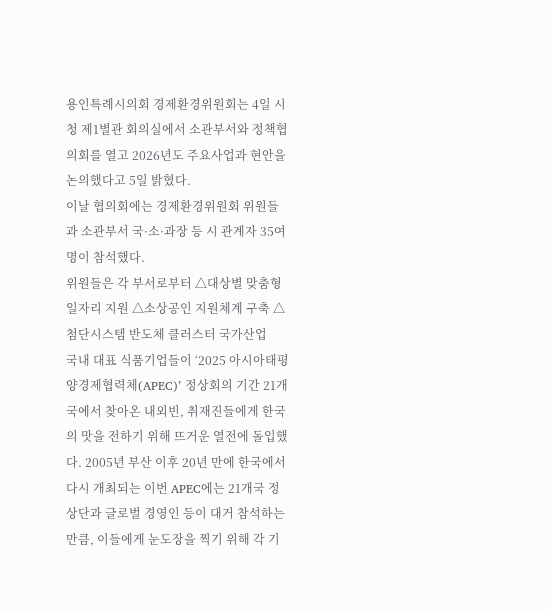용인특례시의회 경제환경위원회는 4일 시청 제1별관 회의실에서 소관부서와 정책협의회를 열고 2026년도 주요사업과 현안을 논의했다고 5일 밝혔다.
이날 협의회에는 경제환경위원회 위원들과 소관부서 국·소·과장 등 시 관계자 35여명이 참석했다.
위원들은 각 부서로부터 △대상별 맞춤형 일자리 지원 △소상공인 지원체계 구축 △첨단시스템 반도체 클러스터 국가산업
국내 대표 식품기업들이 ‘2025 아시아태평양경제협력체(APEC)’ 정상회의 기간 21개국에서 찾아온 내외빈, 취재진들에게 한국의 맛을 전하기 위해 뜨거운 열전에 돌입했다. 2005년 부산 이후 20년 만에 한국에서 다시 개최되는 이번 APEC에는 21개국 정상단과 글로벌 경영인 등이 대거 참석하는 만큼, 이들에게 눈도장을 찍기 위해 각 기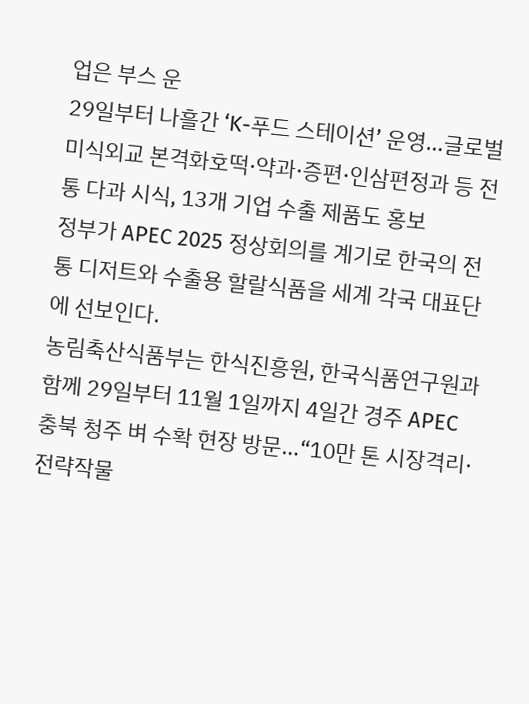업은 부스 운
29일부터 나흘간 ‘K-푸드 스테이션’ 운영…글로벌 미식외교 본격화호떡·약과·증편·인삼편정과 등 전통 다과 시식, 13개 기업 수출 제품도 홍보
정부가 APEC 2025 정상회의를 계기로 한국의 전통 디저트와 수출용 할랄식품을 세계 각국 대표단에 선보인다.
농림축산식품부는 한식진흥원, 한국식품연구원과 함께 29일부터 11월 1일까지 4일간 경주 APEC
충북 청주 벼 수확 현장 방문…“10만 톤 시장격리·전략작물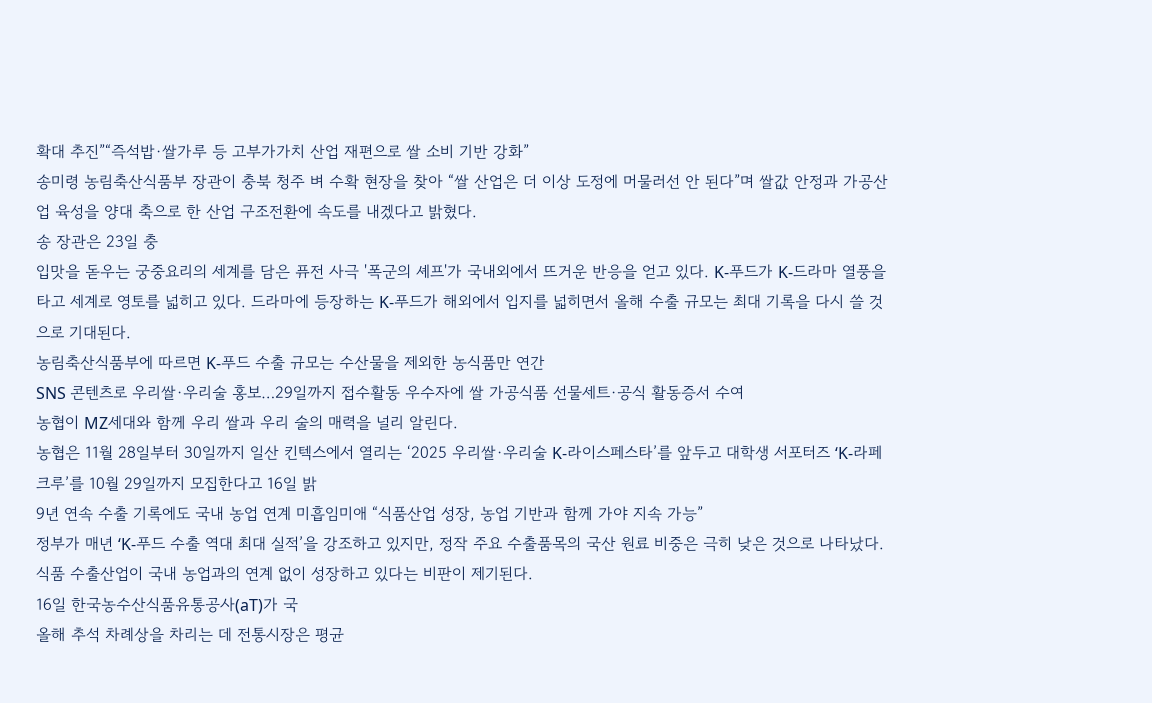확대 추진”“즉석밥·쌀가루 등 고부가가치 산업 재편으로 쌀 소비 기반 강화”
송미령 농림축산식품부 장관이 충북 청주 벼 수확 현장을 찾아 “쌀 산업은 더 이상 도정에 머물러선 안 된다”며 쌀값 안정과 가공산업 육성을 양대 축으로 한 산업 구조전환에 속도를 내겠다고 밝혔다.
송 장관은 23일 충
입맛을 돋우는 궁중요리의 세계를 담은 퓨전 사극 '폭군의 셰프'가 국내외에서 뜨거운 반응을 얻고 있다. K-푸드가 K-드라마 열풍을 타고 세계로 영토를 넓히고 있다. 드라마에 등장하는 K-푸드가 해외에서 입지를 넓히면서 올해 수출 규모는 최대 기록을 다시 쓸 것으로 기대된다.
농림축산식품부에 따르면 K-푸드 수출 규모는 수산물을 제외한 농식품만 연간
SNS 콘텐츠로 우리쌀·우리술 홍보…29일까지 접수활동 우수자에 쌀 가공식품 선물세트·공식 활동증서 수여
농협이 MZ세대와 함께 우리 쌀과 우리 술의 매력을 널리 알린다.
농협은 11월 28일부터 30일까지 일산 킨텍스에서 열리는 ‘2025 우리쌀·우리술 K-라이스페스타’를 앞두고 대학생 서포터즈 ‘K-라페크루’를 10월 29일까지 모집한다고 16일 밝
9년 연속 수출 기록에도 국내 농업 연계 미흡임미애 “식품산업 성장, 농업 기반과 함께 가야 지속 가능”
정부가 매년 ‘K-푸드 수출 역대 최대 실적’을 강조하고 있지만, 정작 주요 수출품목의 국산 원료 비중은 극히 낮은 것으로 나타났다. 식품 수출산업이 국내 농업과의 연계 없이 성장하고 있다는 비판이 제기된다.
16일 한국농수산식품유통공사(aT)가 국
올해 추석 차례상을 차리는 데 전통시장은 평균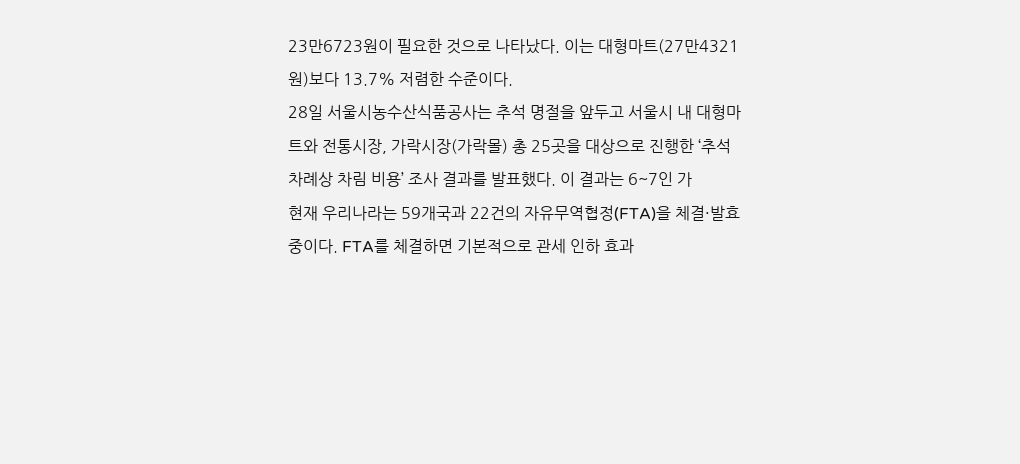23만6723원이 필요한 것으로 나타났다. 이는 대형마트(27만4321원)보다 13.7% 저렴한 수준이다.
28일 서울시농수산식품공사는 추석 명절을 앞두고 서울시 내 대형마트와 전통시장, 가락시장(가락몰) 총 25곳을 대상으로 진행한 ‘추석 차례상 차림 비용’ 조사 결과를 발표했다. 이 결과는 6~7인 가
현재 우리나라는 59개국과 22건의 자유무역협정(FTA)을 체결·발효 중이다. FTA를 체결하면 기본적으로 관세 인하 효과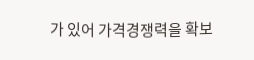가 있어 가격경쟁력을 확보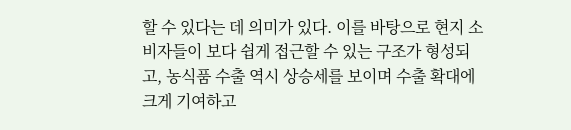할 수 있다는 데 의미가 있다. 이를 바탕으로 현지 소비자들이 보다 쉽게 접근할 수 있는 구조가 형성되고, 농식품 수출 역시 상승세를 보이며 수출 확대에 크게 기여하고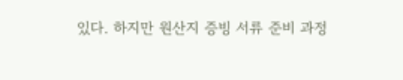있다. 하지만 원산지 증빙 서류 준비 과정